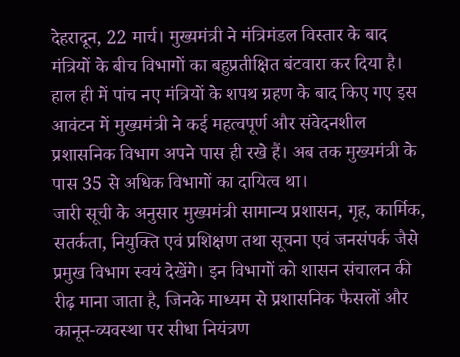देहरादून, 22 मार्च। मुख्यमंत्री ने मंत्रिमंडल विस्तार के बाद मंत्रियों के बीच विभागों का बहुप्रतीक्षित बंटवारा कर दिया है। हाल ही में पांच नए मंत्रियों के शपथ ग्रहण के बाद किए गए इस आवंटन में मुख्यमंत्री ने कई महत्वपूर्ण और संवेदनशील प्रशासनिक विभाग अपने पास ही रखे हैं। अब तक मुख्यमंत्री के पास 35 से अधिक विभागों का दायित्व था।
जारी सूची के अनुसार मुख्यमंत्री सामान्य प्रशासन, गृह, कार्मिक, सतर्कता, नियुक्ति एवं प्रशिक्षण तथा सूचना एवं जनसंपर्क जैसे प्रमुख विभाग स्वयं देखेंगे। इन विभागों को शासन संचालन की रीढ़ माना जाता है, जिनके माध्यम से प्रशासनिक फैसलों और कानून-व्यवस्था पर सीधा नियंत्रण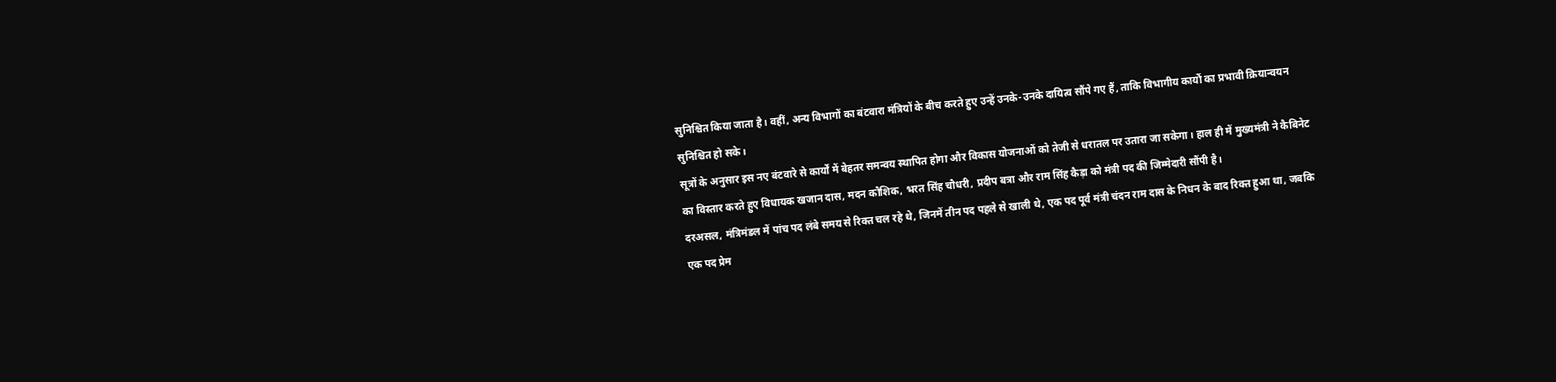सुनिश्चित किया जाता है। वहीं, अन्य विभागों का बंटवारा मंत्रियों के बीच करते हुए उन्हें उनके-उनके दायित्व सौंपे गए हैं, ताकि विभागीय कार्यों का प्रभावी क्रियान्वयन सुनिश्चित हो सके।
सूत्रों के अनुसार इस नए बंटवारे से कार्यों में बेहतर समन्वय स्थापित होगा और विकास योजनाओं को तेजी से धरातल पर उतारा जा सकेगा। हाल ही में मुख्यमंत्री ने कैबिनेट का विस्तार करते हुए विधायक खजान दास, मदन कौशिक, भरत सिंह चौधरी, प्रदीप बत्रा और राम सिंह कैड़ा को मंत्री पद की जिम्मेदारी सौंपी है।
दरअसल, मंत्रिमंडल में पांच पद लंबे समय से रिक्त चल रहे थे, जिनमें तीन पद पहले से खाली थे, एक पद पूर्व मंत्री चंदन राम दास के निधन के बाद रिक्त हुआ था, जबकि एक पद प्रेम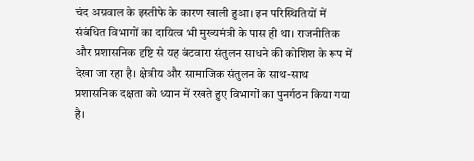चंद अग्रवाल के इस्तीफे के कारण खाली हुआ। इन परिस्थितियों में संबंधित विभागों का दायित्व भी मुख्यमंत्री के पास ही था। राजनीतिक और प्रशासनिक दृष्टि से यह बंटवारा संतुलन साधने की कोशिश के रूप में देखा जा रहा है। क्षेत्रीय और सामाजिक संतुलन के साथ-साथ प्रशासनिक दक्षता को ध्यान में रखते हुए विभागों का पुनर्गठन किया गया है।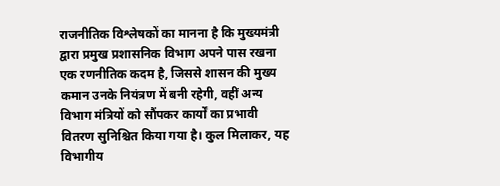राजनीतिक विश्लेषकों का मानना है कि मुख्यमंत्री द्वारा प्रमुख प्रशासनिक विभाग अपने पास रखना एक रणनीतिक कदम है, जिससे शासन की मुख्य कमान उनके नियंत्रण में बनी रहेगी, वहीं अन्य विभाग मंत्रियों को सौंपकर कार्यों का प्रभावी वितरण सुनिश्चित किया गया है। कुल मिलाकर, यह विभागीय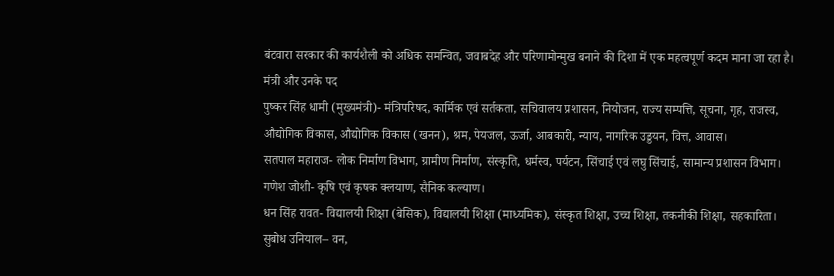बंटवारा सरकार की कार्यशैली को अधिक समन्वित, जवाबदेह और परिणामोन्मुख बनाने की दिशा में एक महत्वपूर्ण कदम माना जा रहा है।
मंत्री और उनके पद
पुष्कर सिंह धामी (मुख्यमंत्री)- मंत्रिपरिषद, कार्मिक एवं सर्तकता, सचिवालय प्रशासन, नियोजन, राज्य सम्पत्ति, सूचना, गृह, राजस्व, औद्योगिक विकास, औद्योगिक विकास (खनन), श्रम, पेयजल, ऊर्जा, आबकारी, न्याय, नागरिक उड्डयन, वित्त, आवास।
सतपाल महाराज- लोक निर्माण विभाग, ग्रामीण निर्माण, संस्कृति, धर्मस्व, पर्यटन, सिंचाई एवं लघु सिंचाई, सामान्य प्रशासन विभाग।
गणेश जोशी- कृषि एवं कृषक क्लयाण, सैनिक कल्याण।
धन सिंह रावत- विद्यालयी शिक्षा (बेसिक), विद्यालयी शिक्षा (माध्यमिक), संस्कृत शिक्षा, उच्च शिक्षा, तकनीकी शिक्षा, सहकारिता।
सुबोध उनियाल– वन,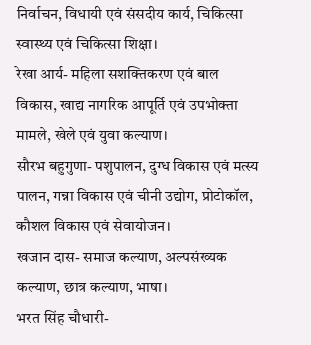निर्वाचन, विधायी एवं संसदीय कार्य, चिकित्सा स्वास्थ्य एवं चिकित्सा शिक्षा।
रेखा आर्य- महिला सशक्तिकरण एवं बाल विकास, खाद्य नागरिक आपूर्ति एवं उपभोक्ता मामले, खेले एवं युवा कल्याण।
सौरभ बहुगुणा- पशुपालन, दुग्ध विकास एवं मत्स्य पालन, गन्ना विकास एवं चीनी उद्योग, प्रोटोकॉल, कौशल विकास एवं सेवायोजन।
खजान दास- समाज कल्याण, अल्पसंख्यक कल्याण, छात्र कल्याण, भाषा।
भरत सिंह चौधारी-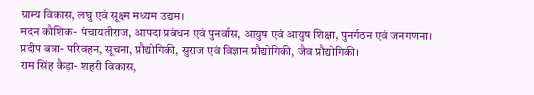ग्राम्य विकास, लघु एवं सूक्ष्म मध्यम उद्यम।
मदन कौशिक- पंचायतीराज, आपदा प्रबंधन एवं पुनर्वास, आयुष एवं आयुष शिक्षा, पुनर्गठन एवं जनगणना।
प्रदीप बत्रा- परिवहन, सूचना, प्रौद्योगिकी, सुराज एवं विज्ञान प्रौद्योगिकी, जैव प्रौद्योगिकी।
राम सिंह कैड़ा- शहरी विकास,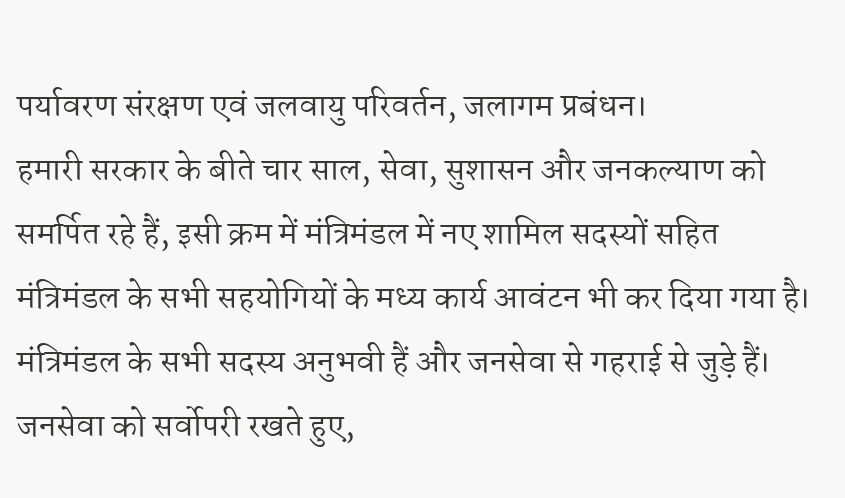पर्यावरण संरक्षण एवं जलवायु परिवर्तन, जलागम प्रबंधन।
हमारी सरकार के बीते चार साल, सेवा, सुशासन और जनकल्याण को समर्पित रहे हैं, इसी क्रम में मंत्रिमंडल में नए शामिल सदस्यों सहित मंत्रिमंडल के सभी सहयोगियों के मध्य कार्य आवंटन भी कर दिया गया है। मंत्रिमंडल के सभी सदस्य अनुभवी हैं और जनसेवा से गहराई से जुड़े हैं। जनसेवा को सर्वोपरी रखते हुए,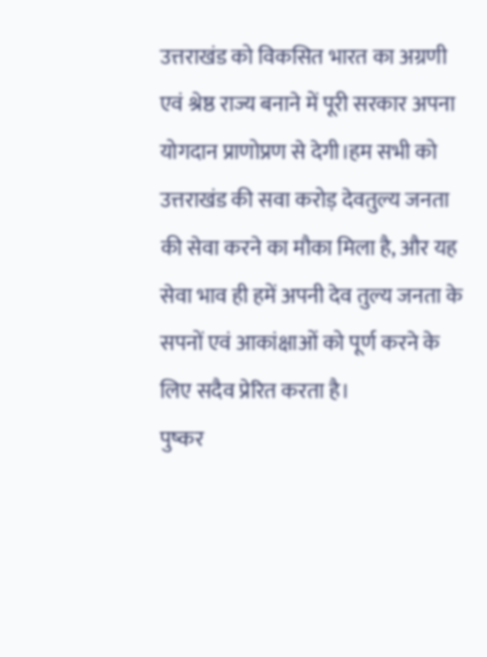उत्तराखंड को विकसित भारत का अग्रणी एवं श्रेष्ठ राज्य बनाने में पूरी सरकार अपना योगदान प्राणोप्रण से देगी।हम सभी को उत्तराखंड की सवा करोड़ देवतुल्य जनता की सेवा करने का मौका मिला है, और यह सेवा भाव ही हमें अपनी देव तुल्य जनता के सपनों एवं आकांक्षाओं को पूर्ण करने के लिए सदैव प्रेरित करता है।
पुष्कर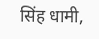सिंह धामी,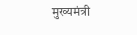मुख्यमंत्री